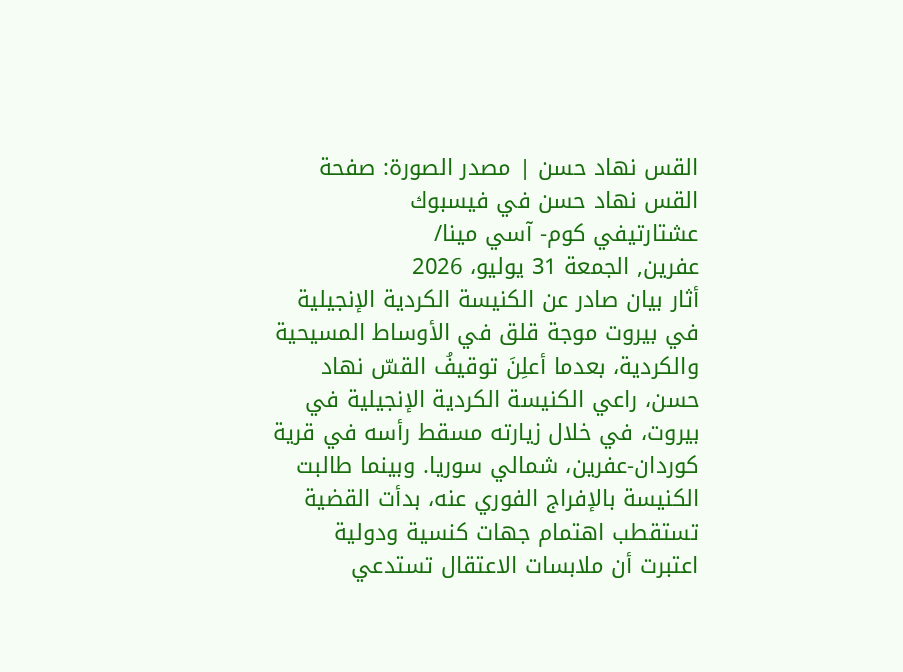القس نهاد حسن | مصدر الصورة: صفحة القس نهاد حسن في فيسبوك
عشتارتيفي كوم- آسي مينا/
عفرين, الجمعة 31 يوليو، 2026
أثار بيان صادر عن الكنيسة الكردية الإنجيلية في بيروت موجة قلق في الأوساط المسيحية والكردية، بعدما أعلِنَ توقيفُ القسّ نهاد حسن، راعي الكنيسة الكردية الإنجيلية في بيروت، في خلال زيارته مسقط رأسه في قرية كوردان-عفرين، شمالي سوريا. وبينما طالبت الكنيسة بالإفراج الفوري عنه، بدأت القضية تستقطب اهتمام جهات كنسية ودولية اعتبرت أن ملابسات الاعتقال تستدعي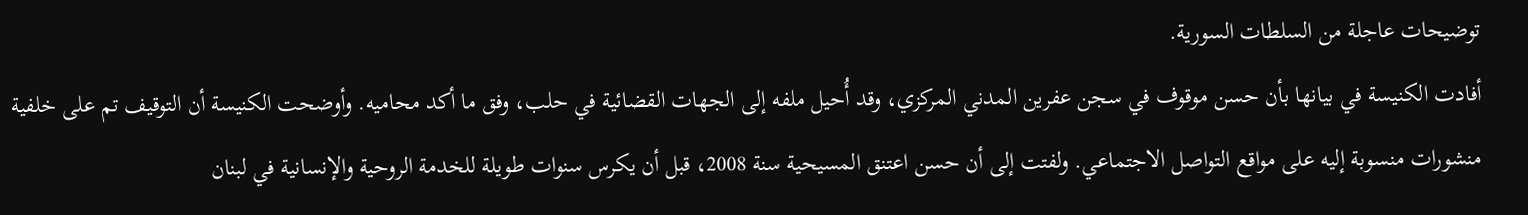توضيحات عاجلة من السلطات السورية.
أفادت الكنيسة في بيانها بأن حسن موقوف في سجن عفرين المدني المركزي، وقد أُحيل ملفه إلى الجهات القضائية في حلب، وفق ما أكد محاميه. وأوضحت الكنيسة أن التوقيف تم على خلفية منشورات منسوبة إليه على مواقع التواصل الاجتماعي. ولفتت إلى أن حسن اعتنق المسيحية سنة 2008، قبل أن يكرس سنوات طويلة للخدمة الروحية والإنسانية في لبنان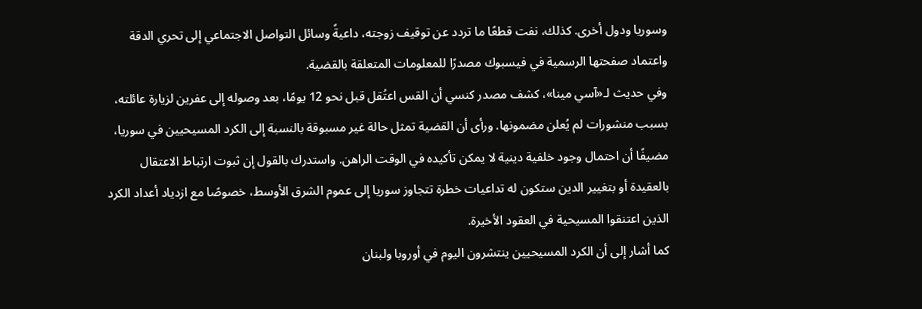وسوريا ودول أخرى. كذلك، نفت قطعًا ما تردد عن توقيف زوجته، داعيةً وسائل التواصل الاجتماعي إلى تحري الدقة واعتماد صفحتها الرسمية في فيسبوك مصدرًا للمعلومات المتعلقة بالقضية.
وفي حديث لـ«آسي مينا»، كشف مصدر كنسي أن القس اعتُقل قبل نحو 12 يومًا، بعد وصوله إلى عفرين لزيارة عائلته، بسبب منشورات لم يُعلن مضمونها. ورأى أن القضية تمثل حالة غير مسبوقة بالنسبة إلى الكرد المسيحيين في سوريا، مضيفًا أن احتمال وجود خلفية دينية لا يمكن تأكيده في الوقت الراهن. واستدرك بالقول إن ثبوت ارتباط الاعتقال بالعقيدة أو بتغيير الدين ستكون له تداعيات خطرة تتجاوز سوريا إلى عموم الشرق الأوسط، خصوصًا مع ازدياد أعداد الكرد الذين اعتنقوا المسيحية في العقود الأخيرة.
كما أشار إلى أن الكرد المسيحيين ينتشرون اليوم في أوروبا ولبنان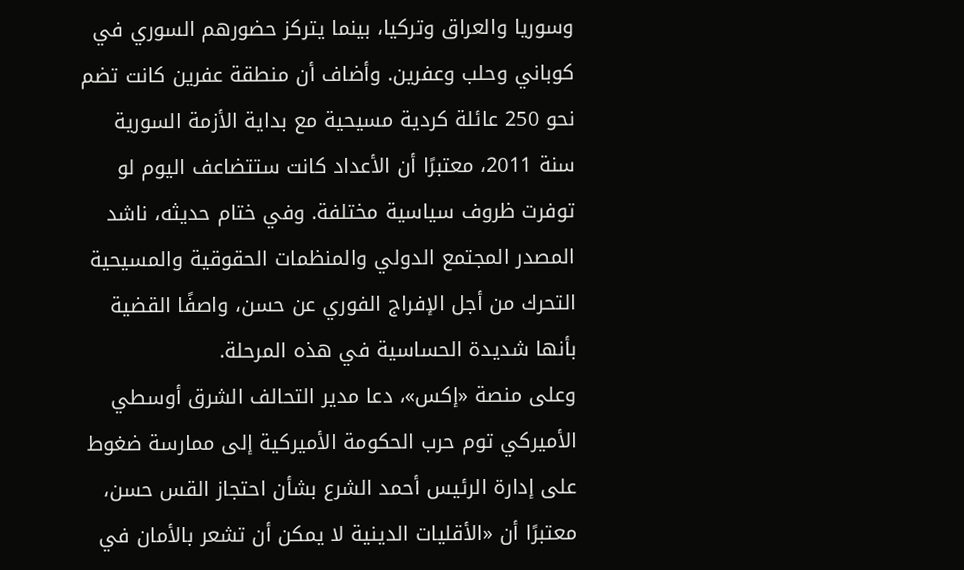وسوريا والعراق وتركيا، بينما يتركز حضورهم السوري في كوباني وحلب وعفرين. وأضاف أن منطقة عفرين كانت تضم نحو 250 عائلة كردية مسيحية مع بداية الأزمة السورية سنة 2011، معتبرًا أن الأعداد كانت ستتضاعف اليوم لو توفرت ظروف سياسية مختلفة. وفي ختام حديثه، ناشد المصدر المجتمع الدولي والمنظمات الحقوقية والمسيحية التحرك من أجل الإفراج الفوري عن حسن، واصفًا القضية بأنها شديدة الحساسية في هذه المرحلة.
وعلى منصة «إكس»، دعا مدير التحالف الشرق أوسطي الأميركي توم حرب الحكومة الأميركية إلى ممارسة ضغوط على إدارة الرئيس أحمد الشرع بشأن احتجاز القس حسن، معتبرًا أن «الأقليات الدينية لا يمكن أن تشعر بالأمان في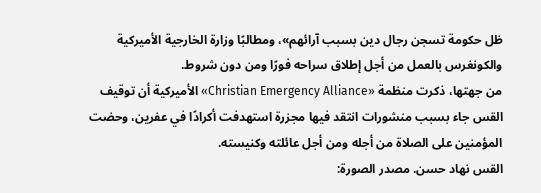ظل حكومة تسجن رجال دين بسبب آرائهم»، ومطالبًا وزارة الخارجية الأميركية والكونغرس بالعمل من أجل إطلاق سراحه فورًا ومن دون شروط.
من جهتها، ذكرت منظمة «Christian Emergency Alliance» الأميركية أن توقيف القس جاء بسبب منشورات انتقد فيها مجزرة استهدفت أكرادًا في عفرين، وحضت المؤمنين على الصلاة من أجله ومن أجل عائلته وكنيسته.
القس نهاد حسن. مصدر الصورة: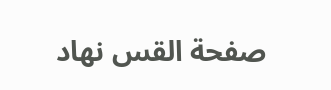صفحة القس نهاد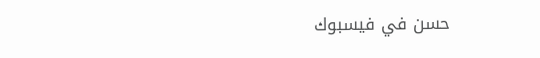حسن في فيسبوك